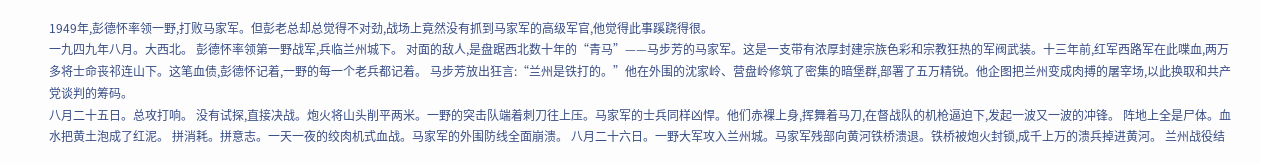1949年,彭德怀率领一野,打败马家军。但彭老总却总觉得不对劲,战场上竟然没有抓到马家军的高级军官,他觉得此事蹊跷得很。
一九四九年八月。大西北。 彭德怀率领第一野战军,兵临兰州城下。 对面的敌人,是盘踞西北数十年的“青马”——马步芳的马家军。这是一支带有浓厚封建宗族色彩和宗教狂热的军阀武装。十三年前,红军西路军在此喋血,两万多将士命丧祁连山下。这笔血债,彭德怀记着,一野的每一个老兵都记着。 马步芳放出狂言:“兰州是铁打的。”他在外围的沈家岭、营盘岭修筑了密集的暗堡群,部署了五万精锐。他企图把兰州变成肉搏的屠宰场,以此换取和共产党谈判的筹码。
八月二十五日。总攻打响。 没有试探,直接决战。炮火将山头削平两米。一野的突击队端着刺刀往上压。马家军的士兵同样凶悍。他们赤裸上身,挥舞着马刀,在督战队的机枪逼迫下,发起一波又一波的冲锋。 阵地上全是尸体。血水把黄土泡成了红泥。 拼消耗。拼意志。一天一夜的绞肉机式血战。马家军的外围防线全面崩溃。 八月二十六日。一野大军攻入兰州城。马家军残部向黄河铁桥溃退。铁桥被炮火封锁,成千上万的溃兵掉进黄河。 兰州战役结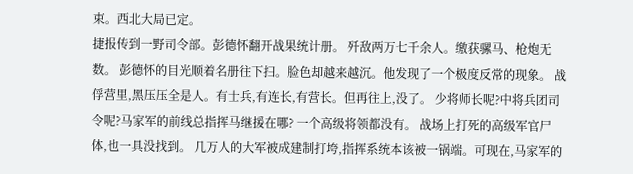束。西北大局已定。
捷报传到一野司令部。彭德怀翻开战果统计册。 歼敌两万七千余人。缴获骡马、枪炮无数。 彭德怀的目光顺着名册往下扫。脸色却越来越沉。他发现了一个极度反常的现象。 战俘营里,黑压压全是人。有士兵,有连长,有营长。但再往上,没了。 少将师长呢?中将兵团司令呢?马家军的前线总指挥马继援在哪? 一个高级将领都没有。 战场上打死的高级军官尸体,也一具没找到。 几万人的大军被成建制打垮,指挥系统本该被一锅端。可现在,马家军的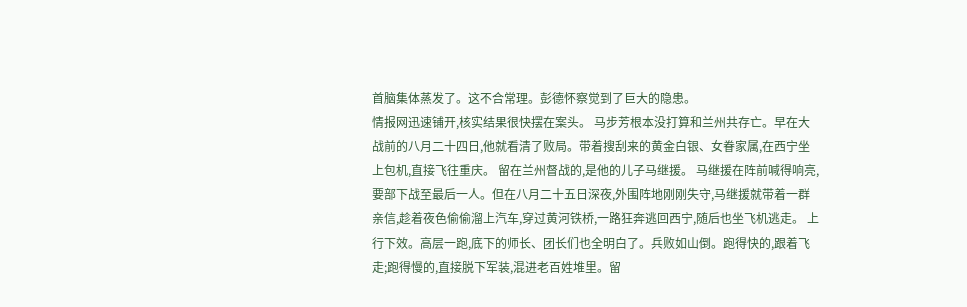首脑集体蒸发了。这不合常理。彭德怀察觉到了巨大的隐患。
情报网迅速铺开,核实结果很快摆在案头。 马步芳根本没打算和兰州共存亡。早在大战前的八月二十四日,他就看清了败局。带着搜刮来的黄金白银、女眷家属,在西宁坐上包机,直接飞往重庆。 留在兰州督战的,是他的儿子马继援。 马继援在阵前喊得响亮,要部下战至最后一人。但在八月二十五日深夜,外围阵地刚刚失守,马继援就带着一群亲信,趁着夜色偷偷溜上汽车,穿过黄河铁桥,一路狂奔逃回西宁,随后也坐飞机逃走。 上行下效。高层一跑,底下的师长、团长们也全明白了。兵败如山倒。跑得快的,跟着飞走;跑得慢的,直接脱下军装,混进老百姓堆里。留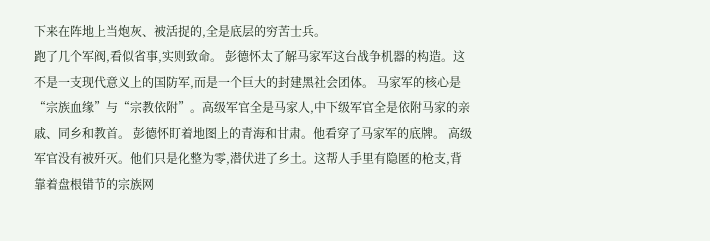下来在阵地上当炮灰、被活捉的,全是底层的穷苦士兵。
跑了几个军阀,看似省事,实则致命。 彭德怀太了解马家军这台战争机器的构造。这不是一支现代意义上的国防军,而是一个巨大的封建黑社会团体。 马家军的核心是“宗族血缘”与“宗教依附”。高级军官全是马家人,中下级军官全是依附马家的亲戚、同乡和教首。 彭德怀盯着地图上的青海和甘肃。他看穿了马家军的底牌。 高级军官没有被歼灭。他们只是化整为零,潜伏进了乡土。这帮人手里有隐匿的枪支,背靠着盘根错节的宗族网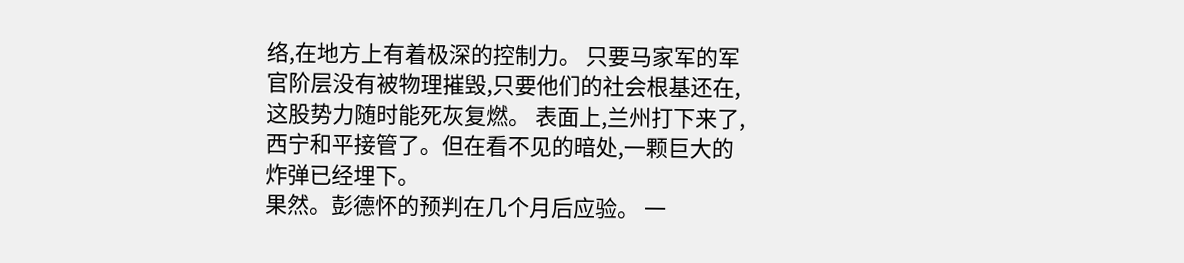络,在地方上有着极深的控制力。 只要马家军的军官阶层没有被物理摧毁,只要他们的社会根基还在,这股势力随时能死灰复燃。 表面上,兰州打下来了,西宁和平接管了。但在看不见的暗处,一颗巨大的炸弹已经埋下。
果然。彭德怀的预判在几个月后应验。 一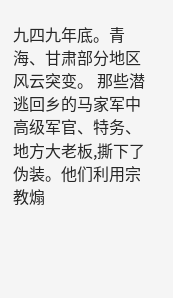九四九年底。青海、甘肃部分地区风云突变。 那些潜逃回乡的马家军中高级军官、特务、地方大老板,撕下了伪装。他们利用宗教煽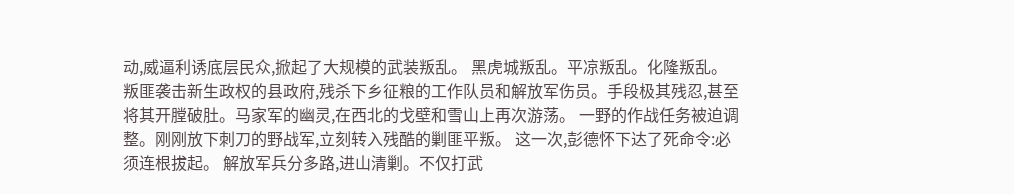动,威逼利诱底层民众,掀起了大规模的武装叛乱。 黑虎城叛乱。平凉叛乱。化隆叛乱。 叛匪袭击新生政权的县政府,残杀下乡征粮的工作队员和解放军伤员。手段极其残忍,甚至将其开膛破肚。马家军的幽灵,在西北的戈壁和雪山上再次游荡。 一野的作战任务被迫调整。刚刚放下刺刀的野战军,立刻转入残酷的剿匪平叛。 这一次,彭德怀下达了死命令:必须连根拔起。 解放军兵分多路,进山清剿。不仅打武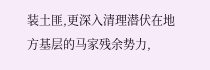装土匪,更深入清理潜伏在地方基层的马家残余势力,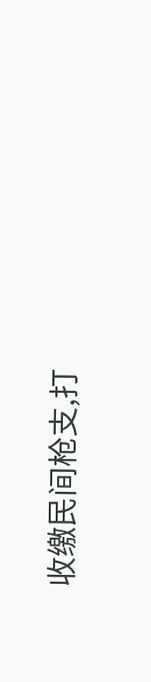收缴民间枪支,打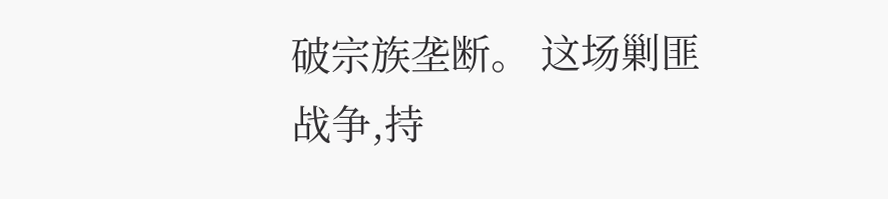破宗族垄断。 这场剿匪战争,持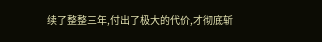续了整整三年,付出了极大的代价,才彻底斩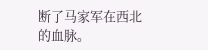断了马家军在西北的血脉。